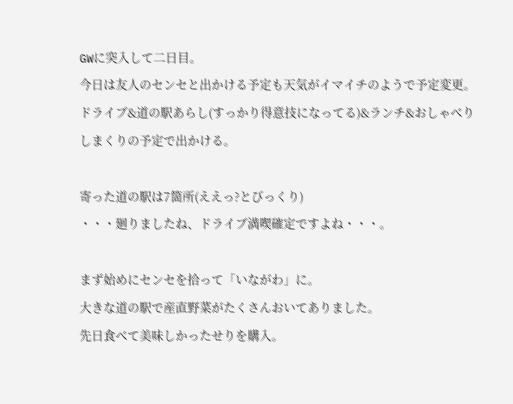GWに突入して二日目。
今日は友人のセンセと出かける予定も天気がイマイチのようで予定変更。
ドライブ&道の駅あらし(すっかり得意技になってる)&ランチ&おしゃべりしまくりの予定で出かける。

寄った道の駅は7箇所(ええっ?とびっくり)
・・・廻りましたね、ドライブ満喫確定ですよね・・・。

まず始めにセンセを拾って「いながわ」に。
大きな道の駅で産直野菜がたくさんおいてありました。
先日食べて美味しかったせりを購入。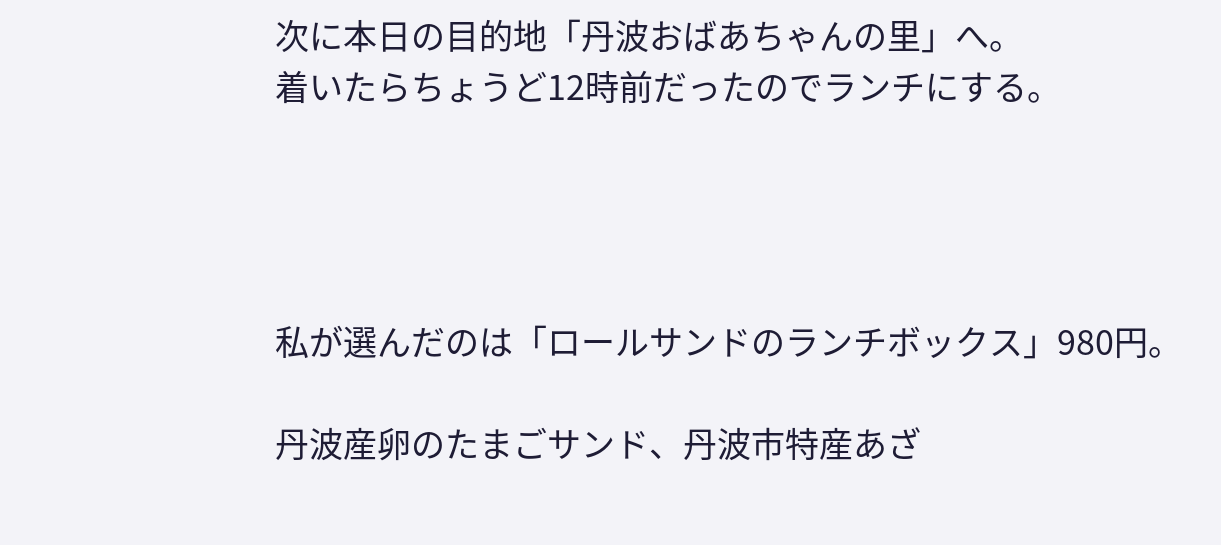次に本日の目的地「丹波おばあちゃんの里」へ。
着いたらちょうど12時前だったのでランチにする。




私が選んだのは「ロールサンドのランチボックス」980円。

丹波産卵のたまごサンド、丹波市特産あざ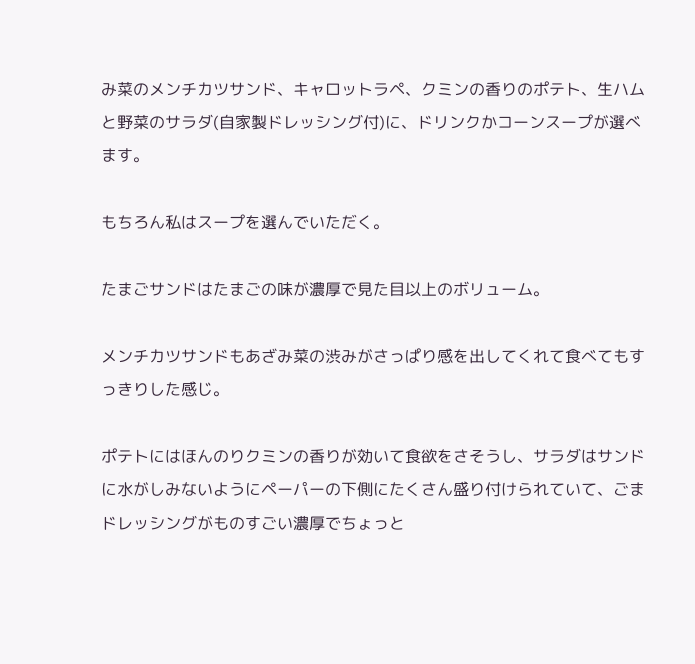み菜のメンチカツサンド、キャロットラペ、クミンの香りのポテト、生ハムと野菜のサラダ(自家製ドレッシング付)に、ドリンクかコーンスープが選べます。

もちろん私はスープを選んでいただく。

たまごサンドはたまごの味が濃厚で見た目以上のボリューム。

メンチカツサンドもあざみ菜の渋みがさっぱり感を出してくれて食べてもすっきりした感じ。

ポテトにはほんのりクミンの香りが効いて食欲をさそうし、サラダはサンドに水がしみないようにペーパーの下側にたくさん盛り付けられていて、ごまドレッシングがものすごい濃厚でちょっと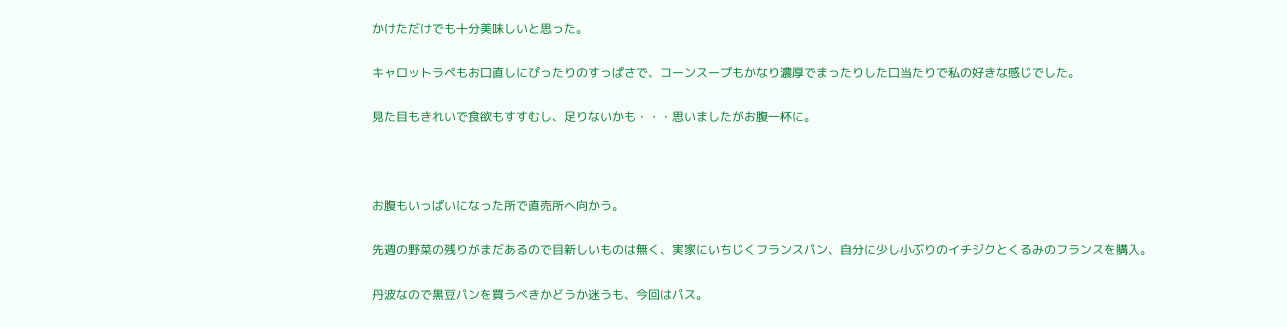かけただけでも十分美味しいと思った。

キャロットラペもお口直しにぴったりのすっぱさで、コーンスープもかなり濃厚でまったりした口当たりで私の好きな感じでした。

見た目もきれいで食欲もすすむし、足りないかも・・・思いましたがお腹一杯に。



お腹もいっぱいになった所で直売所へ向かう。

先週の野菜の残りがまだあるので目新しいものは無く、実家にいちじくフランスパン、自分に少し小ぶりのイチジクとくるみのフランスを購入。

丹波なので黒豆パンを買うべきかどうか迷うも、今回はパス。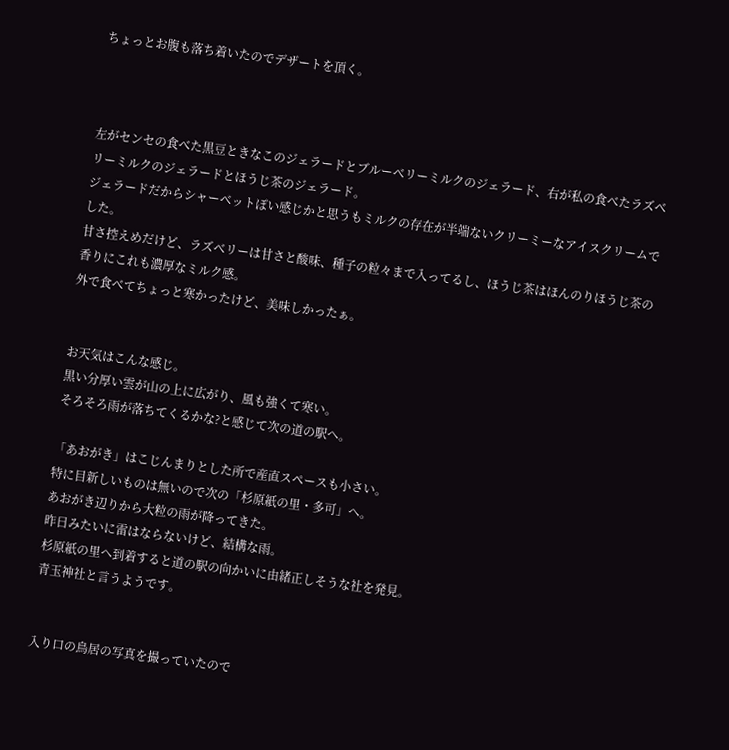ちょっとお腹も落ち着いたのでデザートを頂く。



左がセンセの食べた黒豆ときなこのジェラードとブルーベリーミルクのジェラード、右が私の食べたラズベリーミルクのジェラードとほうじ茶のジェラード。
ジェラードだからシャーベットぽい感じかと思うもミルクの存在が半端ないクリーミーなアイスクリームでした。
甘さ控えめだけど、ラズベリーは甘さと酸味、種子の粒々まで入ってるし、ほうじ茶はほんのりほうじ茶の香りにこれも濃厚なミルク感。
外で食べてちょっと寒かったけど、美味しかったぁ。


お天気はこんな感じ。
黒い分厚い雲が山の上に広がり、風も強くて寒い。
そろそろ雨が落ちてくるかな?と感じて次の道の駅へ。

「あおがき」はこじんまりとした所で産直スペースも小さい。
特に目新しいものは無いので次の「杉原紙の里・多可」へ。
あおがき辺りから大粒の雨が降ってきた。
昨日みたいに雷はならないけど、結構な雨。
杉原紙の里へ到着すると道の駅の向かいに由緒正しそうな社を発見。
青玉神社と言うようです。


入り口の鳥居の写真を撮っていたので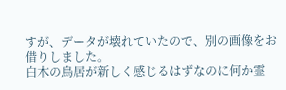すが、データが壊れていたので、別の画像をお借りしました。
白木の鳥居が新しく感じるはずなのに何か霊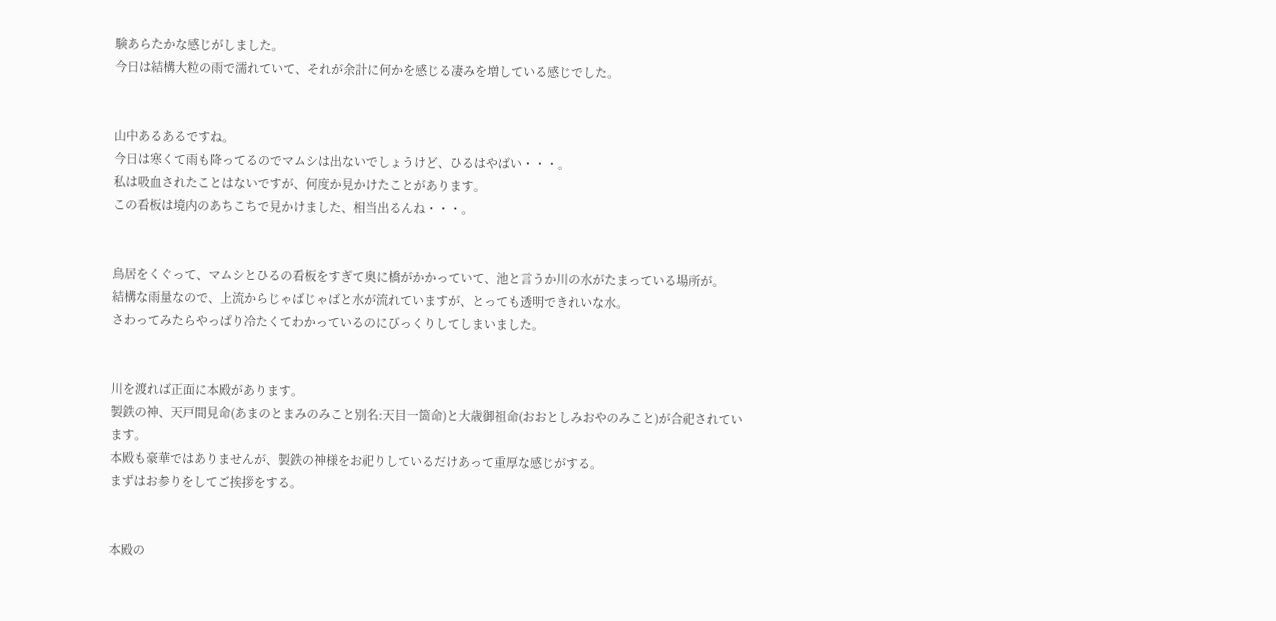験あらたかな感じがしました。
今日は結構大粒の雨で濡れていて、それが余計に何かを感じる凄みを増している感じでした。


山中あるあるですね。
今日は寒くて雨も降ってるのでマムシは出ないでしょうけど、ひるはやばい・・・。
私は吸血されたことはないですが、何度か見かけたことがあります。
この看板は境内のあちこちで見かけました、相当出るんね・・・。


鳥居をくぐって、マムシとひるの看板をすぎて奥に橋がかかっていて、池と言うか川の水がたまっている場所が。
結構な雨量なので、上流からじゃばじゃばと水が流れていますが、とっても透明できれいな水。
さわってみたらやっぱり冷たくてわかっているのにびっくりしてしまいました。


川を渡れば正面に本殿があります。
製鉄の神、天戸間見命(あまのとまみのみこと別名:天目一箇命)と大歳御祖命(おおとしみおやのみこと)が合祀されています。
本殿も豪華ではありませんが、製鉄の神様をお祀りしているだけあって重厚な感じがする。
まずはお参りをしてご挨拶をする。


本殿の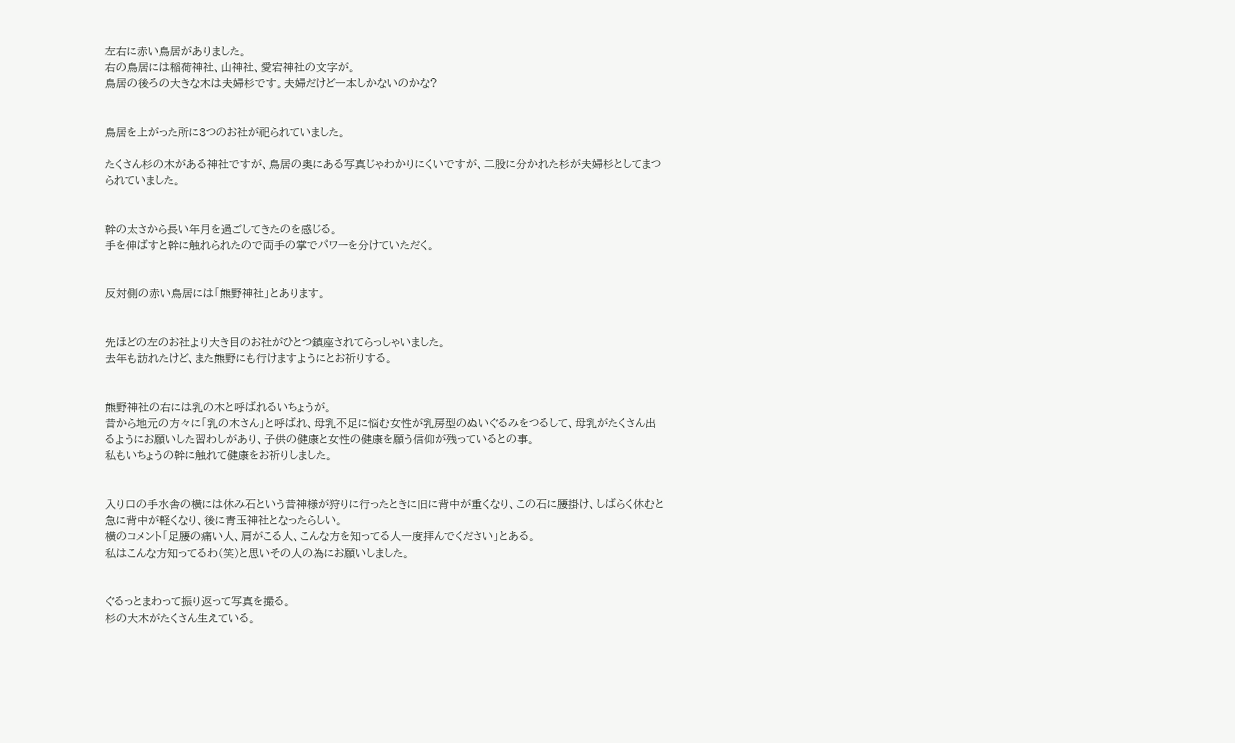左右に赤い鳥居がありました。
右の鳥居には稲荷神社、山神社、愛宕神社の文字が。
鳥居の後ろの大きな木は夫婦杉です。夫婦だけど一本しかないのかな?


鳥居を上がった所に3つのお社が祀られていました。

たくさん杉の木がある神社ですが、鳥居の奥にある写真じゃわかりにくいですが、二股に分かれた杉が夫婦杉としてまつられていました。


幹の太さから長い年月を過ごしてきたのを感じる。
手を伸ばすと幹に触れられたので両手の掌でパワーを分けていただく。


反対側の赤い鳥居には「熊野神社」とあります。


先ほどの左のお社より大き目のお社がひとつ鎮座されてらっしゃいました。
去年も訪れたけど、また熊野にも行けますようにとお祈りする。


熊野神社の右には乳の木と呼ばれるいちょうが。
昔から地元の方々に「乳の木さん」と呼ばれ、母乳不足に悩む女性が乳房型のぬいぐるみをつるして、母乳がたくさん出るようにお願いした習わしがあり、子供の健康と女性の健康を願う信仰が残っているとの事。
私もいちょうの幹に触れて健康をお祈りしました。


入り口の手水舎の横には休み石という昔神様が狩りに行ったときに旧に背中が重くなり、この石に腰掛け、しばらく休むと急に背中が軽くなり、後に青玉神社となったらしい。
横のコメント「足腰の痛い人、肩がこる人、こんな方を知ってる人一度拝んでください」とある。
私はこんな方知ってるわ(笑)と思いその人の為にお願いしました。


ぐるっとまわって振り返って写真を撮る。
杉の大木がたくさん生えている。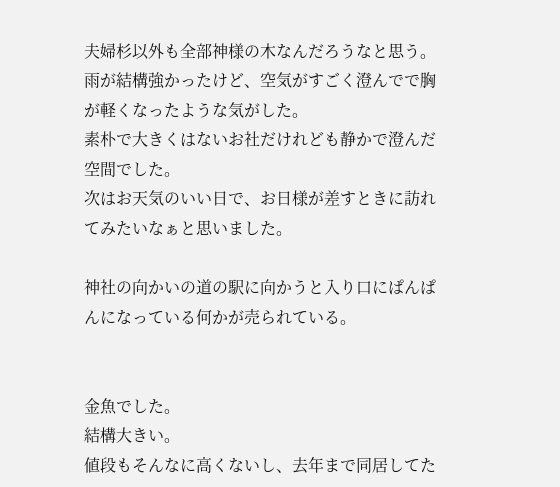夫婦杉以外も全部神様の木なんだろうなと思う。
雨が結構強かったけど、空気がすごく澄んでで胸が軽くなったような気がした。
素朴で大きくはないお社だけれども静かで澄んだ空間でした。
次はお天気のいい日で、お日様が差すときに訪れてみたいなぁと思いました。

神社の向かいの道の駅に向かうと入り口にぱんぱんになっている何かが売られている。


金魚でした。
結構大きい。
値段もそんなに高くないし、去年まで同居してた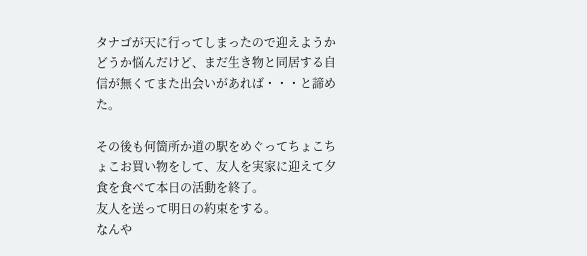タナゴが天に行ってしまったので迎えようかどうか悩んだけど、まだ生き物と同居する自信が無くてまた出会いがあれば・・・と諦めた。

その後も何箇所か道の駅をめぐってちょこちょこお買い物をして、友人を実家に迎えて夕食を食べて本日の活動を終了。
友人を送って明日の約束をする。
なんや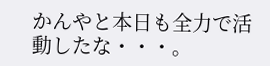かんやと本日も全力で活動したな・・・。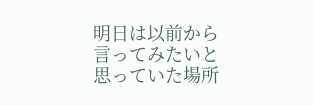明日は以前から言ってみたいと思っていた場所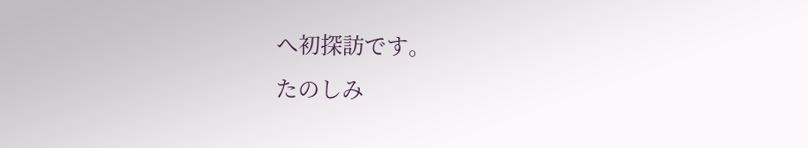へ初探訪です。
たのしみ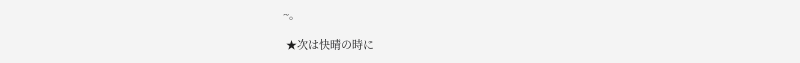~。

 ★次は快晴の時に